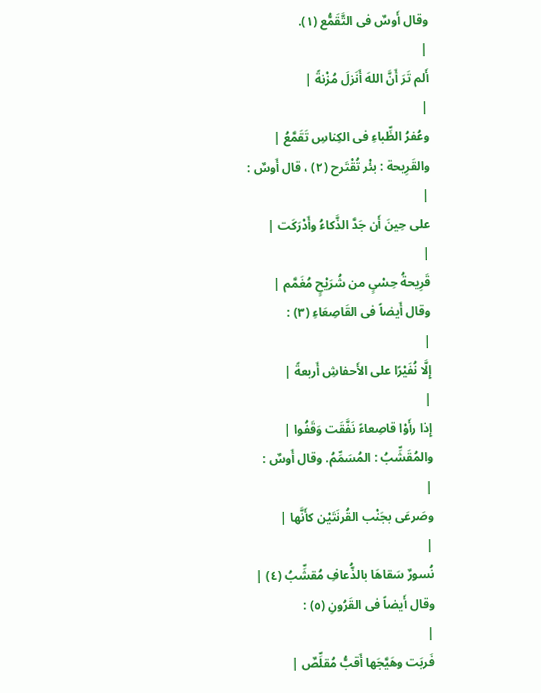وقال أَوسٌ فى التَّقَمُّع (١).
|
أَلم تَرَ أَنَّ اللهَ أَنَزلَ مُزْنةً |
|
وعُفرُ الظِّباءِ فى الكِناسِ تَقَمَّعُ |
والقَرِيحة : بئْر تُقْتَرح (٢) ، قال أَوسٌ :
|
على حِينَ أَن جَدَّ الذَّكاءُ وأَدْرَكَت |
|
قَرِيحةُ حِسْىٍ من شُرَيْحٍ مُغَمَّم |
وقال أَيضاً فى القَاصِعَاءِ (٣) :
|
إِلَّا نُفَيْرًا على الأَحفاشِ أَربعةً |
|
إِذا رأَوْا قاصِعاءً نَفَّقَت وَقَفُوا |
والمُقَشِّبُ : المُسَمِّمُ. وقال أَوسٌ :
|
وصَرعَى بجَنْب القُرنَتَيْن كأَنَّها |
|
نُسورٌ سَقاهَا بالذُّعافِ مُقشِّبُ (٤) |
وقال أَيضاً فى القَرُونِ (٥) :
|
فَربَت وهَيَّجَها أَقبُّ مُقلِّصٌ |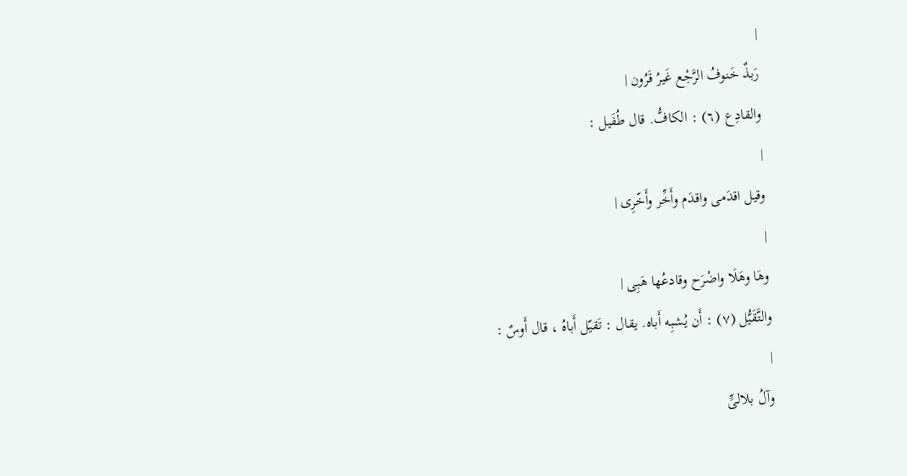|
رَبذٌ خَنوفُ الرَّجْع غَيرُ قَرُون |
والقادِع (٦) : الكافُّ. قال طُفَيل :
|
وقيل اقدَمى واقدَم وأَخِّر وأَخّرِى |
|
وهَا وهَلَا واضْرَح وقادعُها هَبِى |
والتَّقَيُّل (٧) : أَن يُشبِه أَباه. يقال : تَقيّل أَباهُ ، قال أَوسٌ :
|
وآلُ بلالىٍّ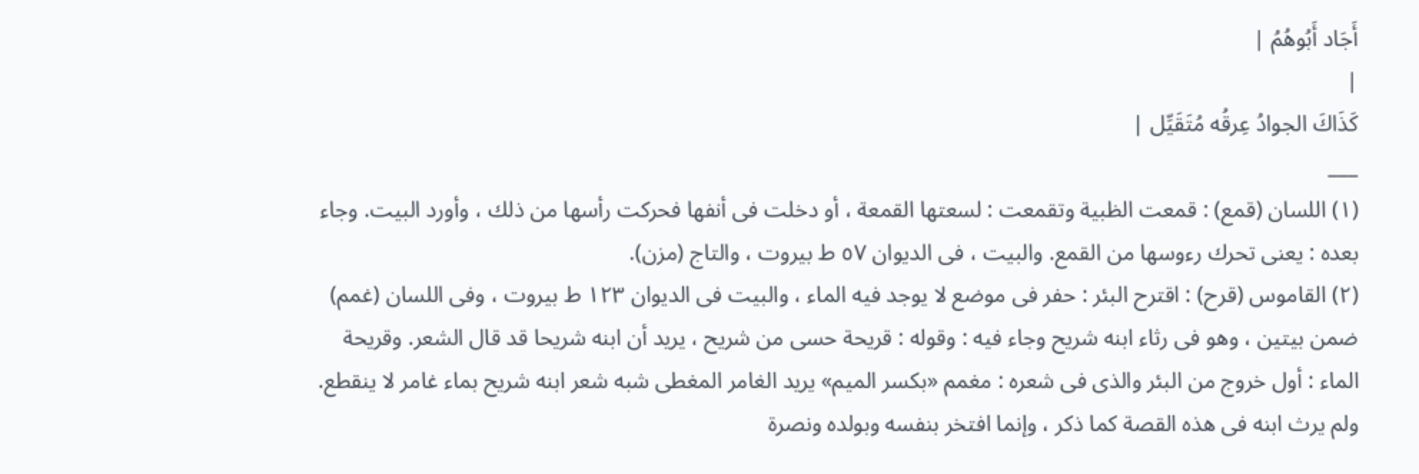أَجَاد أَبُوهُمُ |
|
كَذَاكَ الجوادُ عِرقُه مُتَقَيِّل |
___
(١) اللسان (قمع) : قمعت الظبية وتقمعت : لسعتها القمعة ، أو دخلت فى أنفها فحركت رأسها من ذلك ، وأورد البيت. وجاء بعده : يعنى تحرك رءوسها من القمع. والبيت ، فى الديوان ٥٧ ط بيروت ، والتاج (مزن).
(٢) القاموس (قرح) : اقترح البئر : حفر فى موضع لا يوجد فيه الماء ، والبيت فى الديوان ١٢٣ ط بيروت ، وفى اللسان (غمم) ضمن بيتين ، وهو فى رثاء ابنه شريح وجاء فيه : وقوله : قريحة حسى من شريح ، يريد أن ابنه شريحا قد قال الشعر. وقريحة الماء : أول خروج من البئر والذى فى شعره : مغمم «بكسر الميم» يريد الغامر المغطى شبه شعر ابنه شريح بماء غامر لا ينقطع. ولم يرث ابنه فى هذه القصة كما ذكر ، وإنما افتخر بنفسه وبولده ونصرة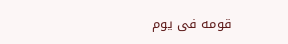قومه فى يوم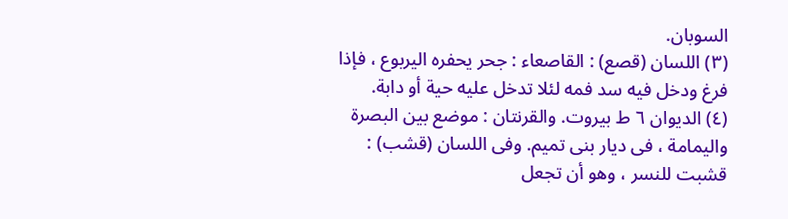السوبان.
(٣) اللسان (قصع) : القاصعاء : جحر يحفره اليربوع ، فإذا فرغ ودخل فيه سد فمه لئلا تدخل عليه حية أو دابة.
(٤) الديوان ٦ ط بيروت. والقرنتان : موضع بين البصرة واليمامة ، فى ديار بنى تميم. وفى اللسان (قشب) : قشبت للنسر ، وهو أن تجعل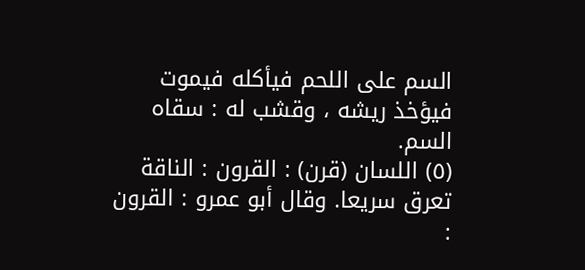السم على اللحم فيأكله فيموت فيؤخذ ريشه ، وقشب له : سقاه السم.
(٥) اللسان (قرن) : القرون : الناقة تعرق سريعا. وقال أبو عمرو : القرون :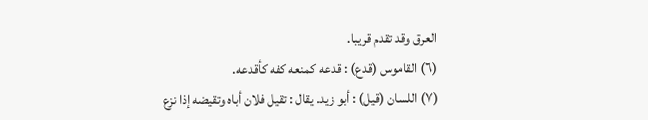العرق وقد تقدم قريبا.
(٦) القاموس (قدع) : قدعه كمنعه كفه كأقدعه.
(٧) اللسان (قيل) : أبو زيد. يقال : تقيل فلان أباه وتقيضه إذا نزع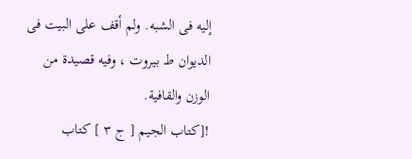إليه فى الشبه. ولم أقف على البيت فى الديوان ط بيروت ، وفيه قصيدة من الوزن والقافية.
![كتاب الجيم [ ج ٣ ] كتاب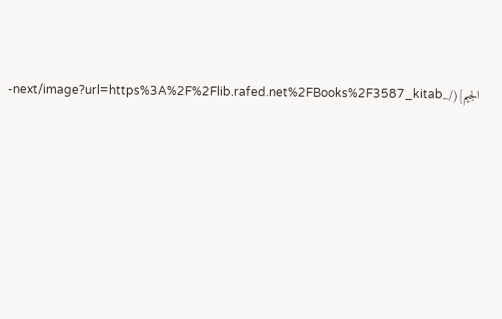الجيم](/_next/image?url=https%3A%2F%2Flib.rafed.net%2FBooks%2F3587_kitab-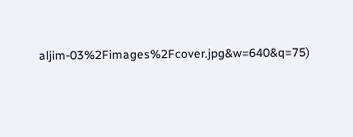aljim-03%2Fimages%2Fcover.jpg&w=640&q=75)